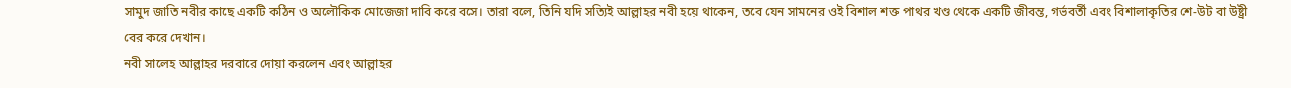সামুদ জাতি নবীর কাছে একটি কঠিন ও অলৌকিক মোজেজা দাবি করে বসে। তারা বলে, তিনি যদি সত্যিই আল্লাহর নবী হয়ে থাকেন, তবে যেন সামনের ওই বিশাল শক্ত পাথর খণ্ড থেকে একটি জীবন্ত, গর্ভবর্তী এবং বিশালাকৃতির শে-উট বা উষ্ট্রী বের করে দেখান।
নবী সালেহ আল্লাহর দরবারে দোয়া করলেন এবং আল্লাহর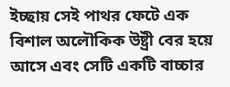ইচ্ছায় সেই পাথর ফেটে এক বিশাল অলৌকিক উষ্ট্রী বের হয়ে আসে এবং সেটি একটি বাচ্চার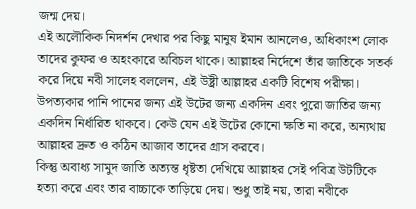জন্ম দেয়।
এই অলৌকিক নিদর্শন দেখার পর কিছু মানুষ ইমান আনলেও, অধিকাংশ লোক তাদের কুফর ও অহংকারে অবিচল থাকে। আল্লাহর নির্দেশে তাঁর জাতিকে সতর্ক করে দিয়ে নবী সালেহ বললেন, এই উষ্ট্রী আল্লাহর একটি বিশেষ পরীক্ষা।
উপত্যকার পানি পানের জন্য এই উটের জন্য একদিন এবং পুরো জাতির জন্য একদিন নির্ধারিত থাকবে। কেউ যেন এই উটের কোনো ক্ষতি না করে, অন্যথায় আল্লাহর দ্রুত ও কঠিন আজাব তাদের গ্রাস করবে।
কিন্তু অবাধ্য সামুদ জাতি অত্যন্ত ধৃষ্টতা দেখিয়ে আল্লাহর সেই পবিত্র উটটিকে হত্যা করে এবং তার বাচ্চাকে তাড়িয়ে দেয়। শুধু তাই নয়, তারা নবীকে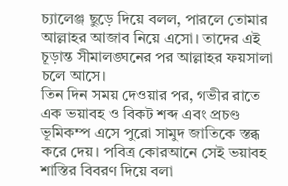চ্যালেঞ্জ ছুড়ে দিয়ে বলল, পারলে তোমার আল্লাহর আজাব নিয়ে এসো। তাদের এই চূড়ান্ত সীমালঙ্ঘনের পর আল্লাহর ফয়সালা চলে আসে।
তিন দিন সময় দেওয়ার পর, গভীর রাতে এক ভয়াবহ ও বিকট শব্দ এবং প্রচণ্ড ভূমিকম্প এসে পুরো সামুদ জাতিকে স্তব্ধ করে দেয়। পবিত্র কোরআনে সেই ভয়াবহ শাস্তির বিবরণ দিয়ে বলা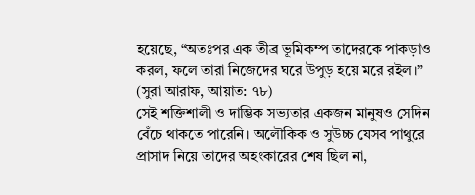হয়েছে, “অতঃপর এক তীব্র ভূমিকম্প তাদেরকে পাকড়াও করল, ফলে তারা নিজেদের ঘরে উপুড় হয়ে মরে রইল।” (সুরা আরাফ, আয়াত: ৭৮)
সেই শক্তিশালী ও দাম্ভিক সভ্যতার একজন মানুষও সেদিন বেঁচে থাকতে পারেনি। অলৌকিক ও সুউচ্চ যেসব পাথুরে প্রাসাদ নিয়ে তাদের অহংকারের শেষ ছিল না,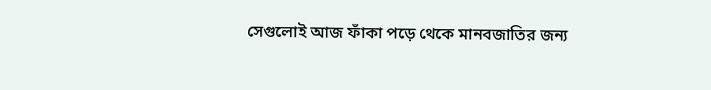সেগুলোই আজ ফাঁকা পড়ে থেকে মানবজাতির জন্য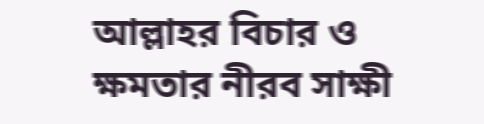আল্লাহর বিচার ও ক্ষমতার নীরব সাক্ষী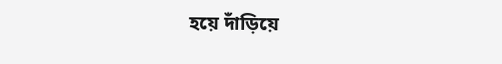হয়ে দাঁড়িয়ে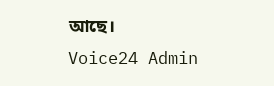আছে।
Voice24 Admin